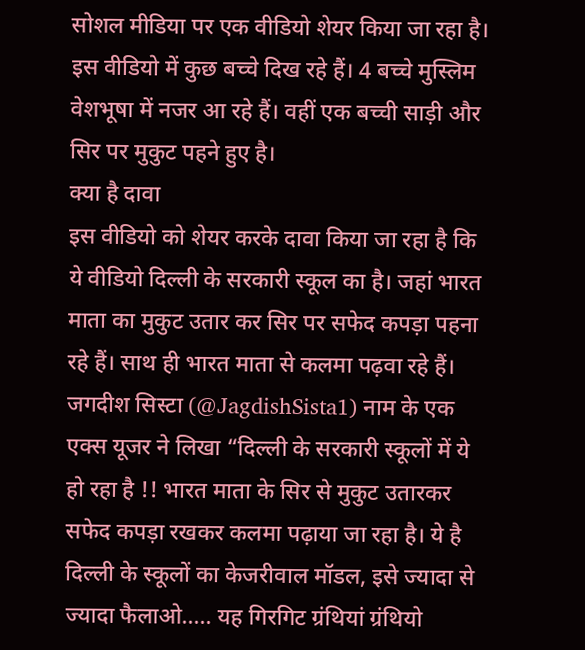सोशल मीडिया पर एक वीडियो शेयर किया जा रहा है। इस वीडियो में कुछ बच्चे दिख रहे हैं। 4 बच्चे मुस्लिम वेशभूषा में नजर आ रहे हैं। वहीं एक बच्ची साड़ी और सिर पर मुकुट पहने हुए है।
क्या है दावा
इस वीडियो को शेयर करके दावा किया जा रहा है कि ये वीडियो दिल्ली के सरकारी स्कूल का है। जहां भारत माता का मुकुट उतार कर सिर पर सफेद कपड़ा पहना रहे हैं। साथ ही भारत माता से कलमा पढ़वा रहे हैं।
जगदीश सिस्टा (@JagdishSista1) नाम के एक एक्स यूजर ने लिखा “दिल्ली के सरकारी स्कूलों में ये हो रहा है !! भारत माता के सिर से मुकुट उतारकर सफेद कपड़ा रखकर कलमा पढ़ाया जा रहा है। ये है दिल्ली के स्कूलों का केजरीवाल मॉडल, इसे ज्यादा से ज्यादा फैलाओ..... यह गिरगिट ग्रंथियां ग्रंथियो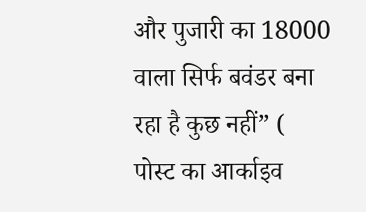और पुजारी का 18000 वाला सिर्फ बवंडर बना रहा है कुछ नहीं” (
पोस्ट का आर्काइव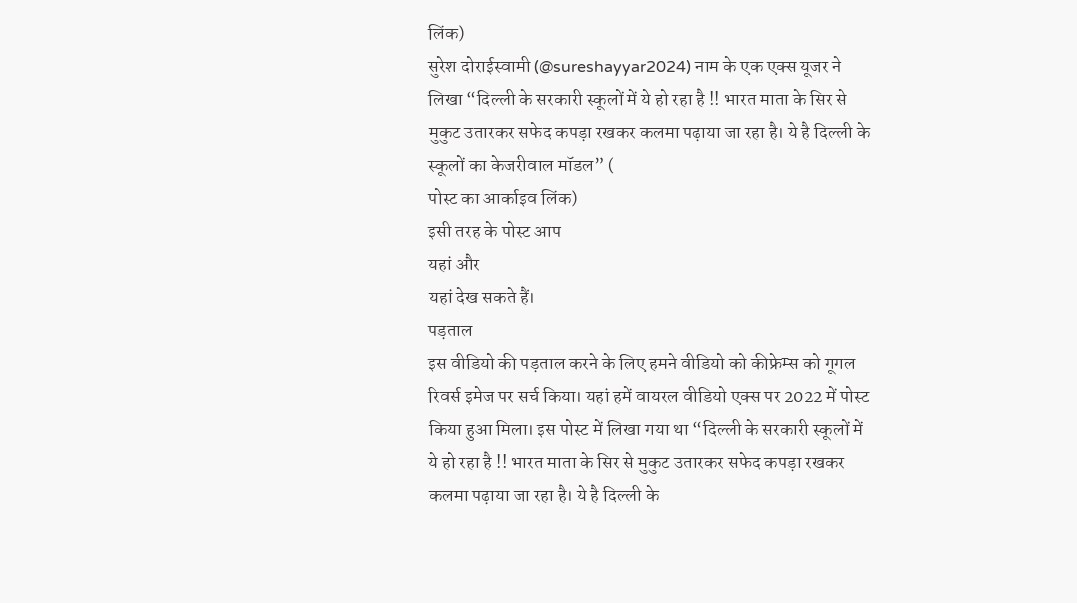लिंक)
सुरेश दोराईस्वामी (@sureshayyar2024) नाम के एक एक्स यूजर ने लिखा “दिल्ली के सरकारी स्कूलों में ये हो रहा है !! भारत माता के सिर से मुकुट उतारकर सफेद कपड़ा रखकर कलमा पढ़ाया जा रहा है। ये है दिल्ली के स्कूलों का केजरीवाल मॉडल” (
पोस्ट का आर्काइव लिंक)
इसी तरह के पोस्ट आप
यहां और
यहां देख सकते हैं।
पड़ताल
इस वीडियो की पड़ताल करने के लिए हमने वीडियो को कीफ्रेम्स को गूगल रिवर्स इमेज पर सर्च किया। यहां हमें वायरल वीडियो एक्स पर 2022 में पोस्ट किया हुआ मिला। इस पोस्ट में लिखा गया था “दिल्ली के सरकारी स्कूलों में ये हो रहा है !! भारत माता के सिर से मुकुट उतारकर सफेद कपड़ा रखकर कलमा पढ़ाया जा रहा है। ये है दिल्ली के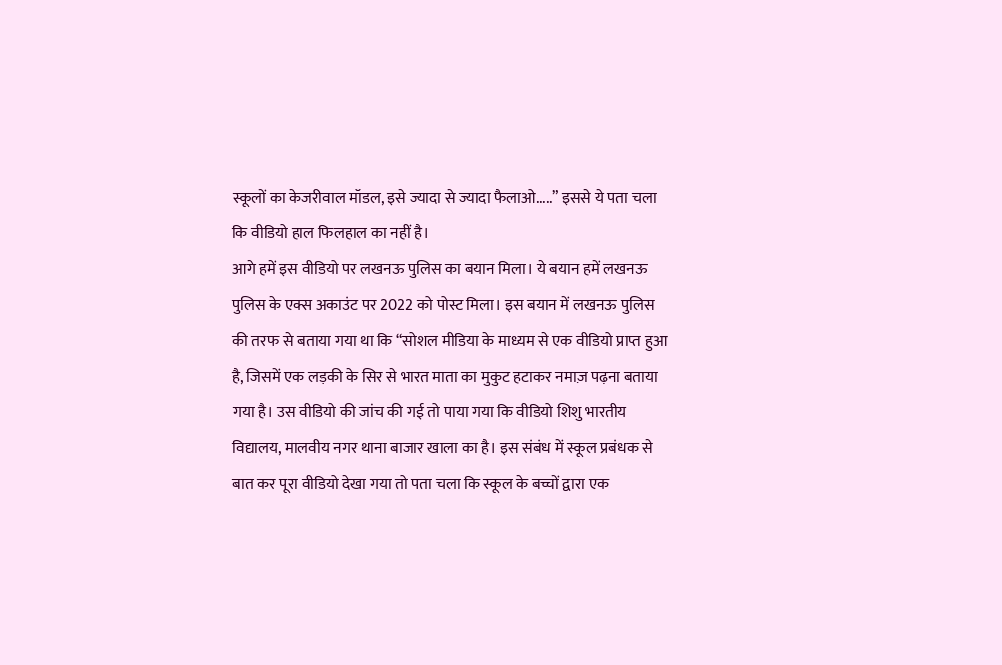स्कूलों का केजरीवाल मॉडल, इसे ज्यादा से ज्यादा फैलाओ.....” इससे ये पता चला कि वीडियो हाल फिलहाल का नहीं है।
आगे हमें इस वीडियो पर लखनऊ पुलिस का बयान मिला। ये बयान हमें लखनऊ पुलिस के एक्स अकाउंट पर 2022 को पोस्ट मिला। इस बयान में लखनऊ पुलिस की तरफ से बताया गया था कि “सोशल मीडिया के माध्यम से एक वीडियो प्राप्त हुआ है, जिसमें एक लड़की के सिर से भारत माता का मुकुट हटाकर नमाज़ पढ़ना बताया गया है। उस वीडियो की जांच की गई तो पाया गया कि वीडियो शिशु भारतीय विद्यालय, मालवीय नगर थाना बाजार खाला का है। इस संबंध में स्कूल प्रबंधक से बात कर पूरा वीडियो देखा गया तो पता चला कि स्कूल के बच्चों द्वारा एक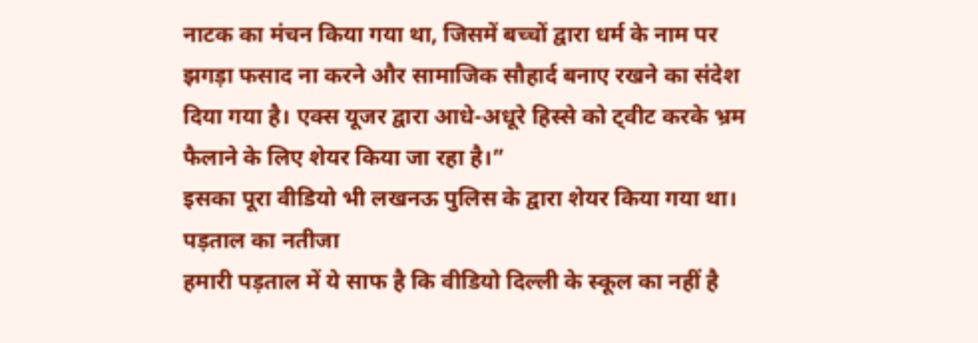नाटक का मंचन किया गया था, जिसमें बच्चों द्वारा धर्म के नाम पर झगड़ा फसाद ना करने और सामाजिक सौहार्द बनाए रखने का संदेश दिया गया है। एक्स यूजर द्वारा आधे-अधूरे हिस्से को ट्वीट करके भ्रम फैलाने के लिए शेयर किया जा रहा है।”
इसका पूरा वीडियो भी लखनऊ पुलिस के द्वारा शेयर किया गया था।
पड़ताल का नतीजा
हमारी पड़ताल में ये साफ है कि वीडियो दिल्ली के स्कूल का नहीं है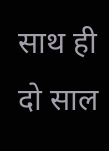साथ ही दो साल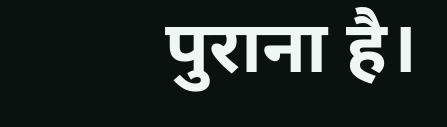पुराना है।